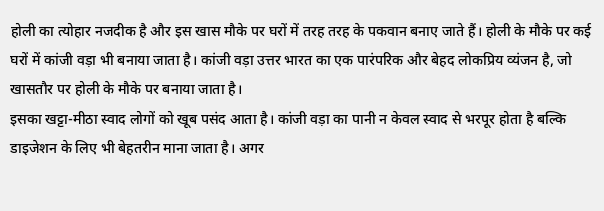होली का त्योहार नजदीक है और इस खास मौके पर घरों में तरह तरह के पकवान बनाए जाते हैं। होली के मौके पर कई घरों में कांजी वड़ा भी बनाया जाता है। कांजी वड़ा उत्तर भारत का एक पारंपरिक और बेहद लोकप्रिय व्यंजन है, जो खासतौर पर होली के मौके पर बनाया जाता है।
इसका खट्टा-मीठा स्वाद लोगों को खूब पसंद आता है। कांजी वड़ा का पानी न केवल स्वाद से भरपूर होता है बल्कि डाइजेशन के लिए भी बेहतरीन माना जाता है। अगर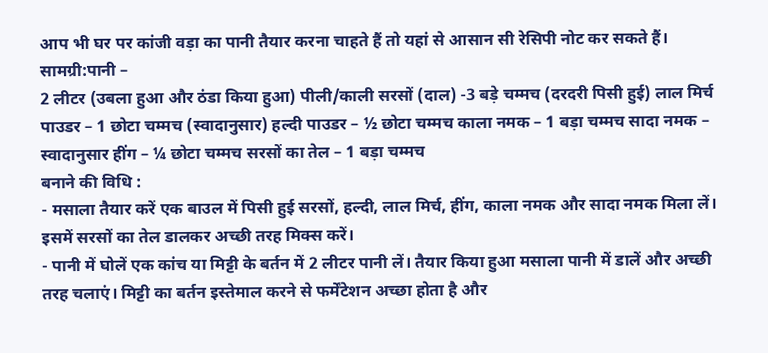आप भी घर पर कांजी वड़ा का पानी तैयार करना चाहते हैं तो यहां से आसान सी रेसिपी नोट कर सकते हैं।
सामग्री:पानी –
2 लीटर (उबला हुआ और ठंडा किया हुआ) पीली/काली सरसों (दाल) -3 बड़े चम्मच (दरदरी पिसी हुई) लाल मिर्च पाउडर – 1 छोटा चम्मच (स्वादानुसार) हल्दी पाउडर – ½ छोटा चम्मच काला नमक – 1 बड़ा चम्मच सादा नमक – स्वादानुसार हींग – ¼ छोटा चम्मच सरसों का तेल – 1 बड़ा चम्मच
बनाने की विधि :
- मसाला तैयार करें एक बाउल में पिसी हुई सरसों, हल्दी, लाल मिर्च, हींग, काला नमक और सादा नमक मिला लें। इसमें सरसों का तेल डालकर अच्छी तरह मिक्स करें।
- पानी में घोलें एक कांच या मिट्टी के बर्तन में 2 लीटर पानी लें। तैयार किया हुआ मसाला पानी में डालें और अच्छी तरह चलाएं। मिट्टी का बर्तन इस्तेमाल करने से फर्मेंटेशन अच्छा होता है और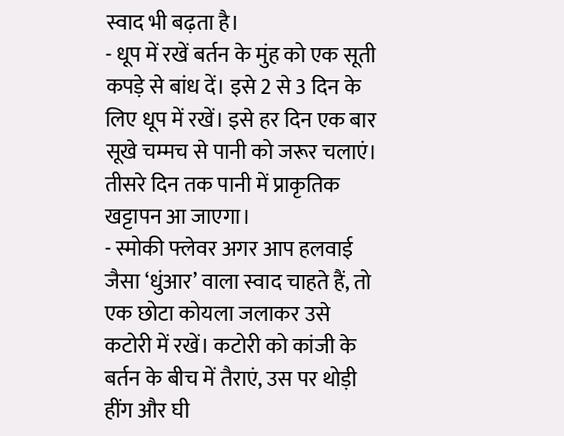स्वाद भी बढ़ता है।
- धूप में रखें बर्तन के मुंह को एक सूती कपड़े से बांध दें। इसे 2 से 3 दिन के लिए धूप में रखें। इसे हर दिन एक बार सूखे चम्मच से पानी को जरूर चलाएं। तीसरे दिन तक पानी में प्राकृतिक खट्टापन आ जाएगा।
- स्मोकी फ्लेवर अगर आप हलवाई जैसा ‘धुंआर’ वाला स्वाद चाहते हैं, तो एक छोटा कोयला जलाकर उसे कटोरी में रखें। कटोरी को कांजी के बर्तन के बीच में तैराएं, उस पर थोड़ी हींग और घी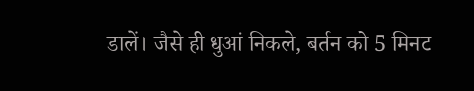डालें। जैसे ही धुआं निकले, बर्तन को 5 मिनट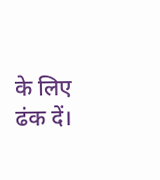के लिए ढंक दें।